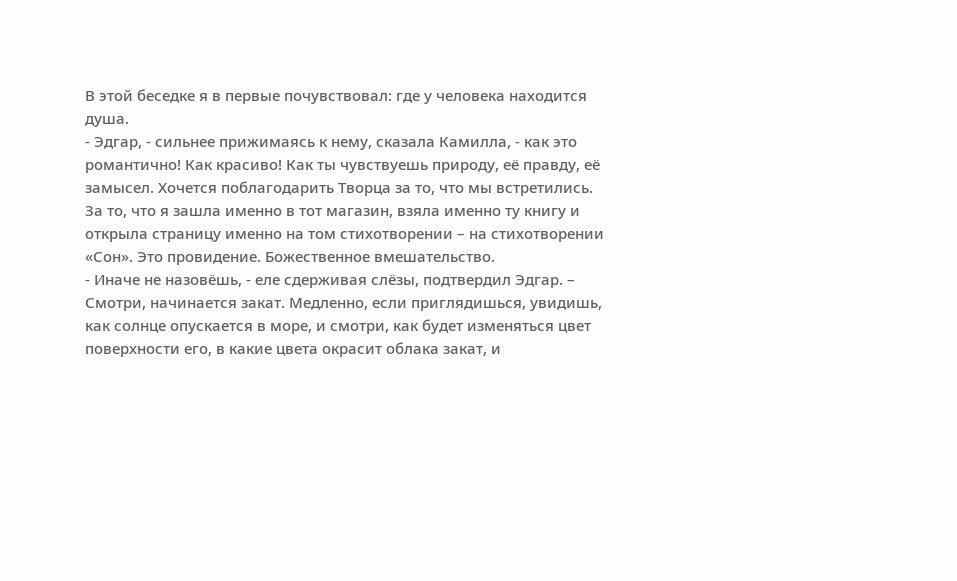В этой беседке я в первые почувствовал: где у человека находится душа.
- Эдгар, - сильнее прижимаясь к нему, сказала Камилла, - как это романтично! Как красиво! Как ты чувствуешь природу, её правду, её замысел. Хочется поблагодарить Творца за то, что мы встретились. За то, что я зашла именно в тот магазин, взяла именно ту книгу и открыла страницу именно на том стихотворении – на стихотворении «Сон». Это провидение. Божественное вмешательство.
- Иначе не назовёшь, - еле сдерживая слёзы, подтвердил Эдгар. – Смотри, начинается закат. Медленно, если приглядишься, увидишь, как солнце опускается в море, и смотри, как будет изменяться цвет поверхности его, в какие цвета окрасит облака закат, и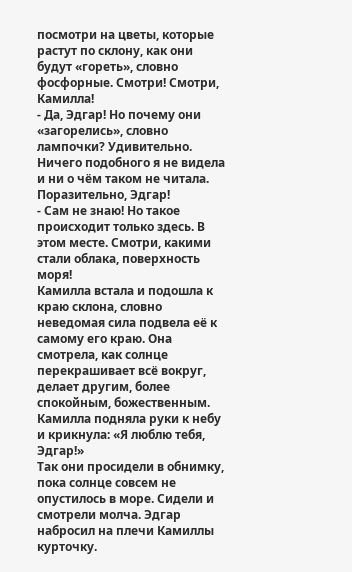посмотри на цветы, которые растут по склону, как они будут «гореть», словно фосфорные. Смотри! Смотри, Камилла!
- Да, Эдгар! Но почему они «загорелись», словно лампочки? Удивительно. Ничего подобного я не видела и ни о чём таком не читала. Поразительно, Эдгар!
- Сам не знаю! Но такое происходит только здесь. В этом месте. Смотри, какими стали облака, поверхность моря!
Камилла встала и подошла к краю склона, словно неведомая сила подвела её к самому его краю. Она смотрела, как солнце перекрашивает всё вокруг, делает другим, более спокойным, божественным. Камилла подняла руки к небу и крикнула: «Я люблю тебя, Эдгар!»
Так они просидели в обнимку, пока солнце совсем не опустилось в море. Сидели и смотрели молча. Эдгар набросил на плечи Камиллы курточку.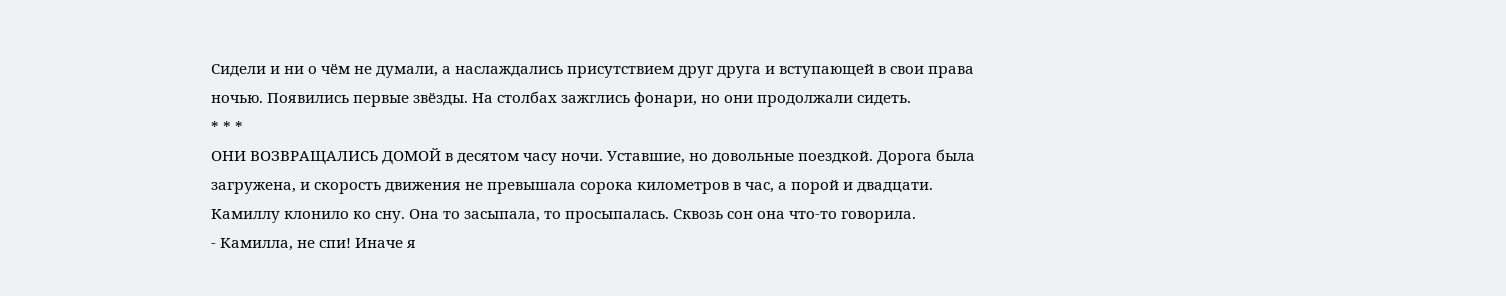Сидели и ни о чём не думали, а наслаждались присутствием друг друга и вступающей в свои права ночью. Появились первые звёзды. На столбах зажглись фонари, но они продолжали сидеть.
* * *
ОНИ ВОЗВРАЩАЛИСЬ ДОМОЙ в десятом часу ночи. Уставшие, но довольные поездкой. Дорога была загружена, и скорость движения не превышала сорока километров в час, а порой и двадцати. Камиллу клонило ко сну. Она то засыпала, то просыпалась. Сквозь сон она что-то говорила.
- Камилла, не спи! Иначе я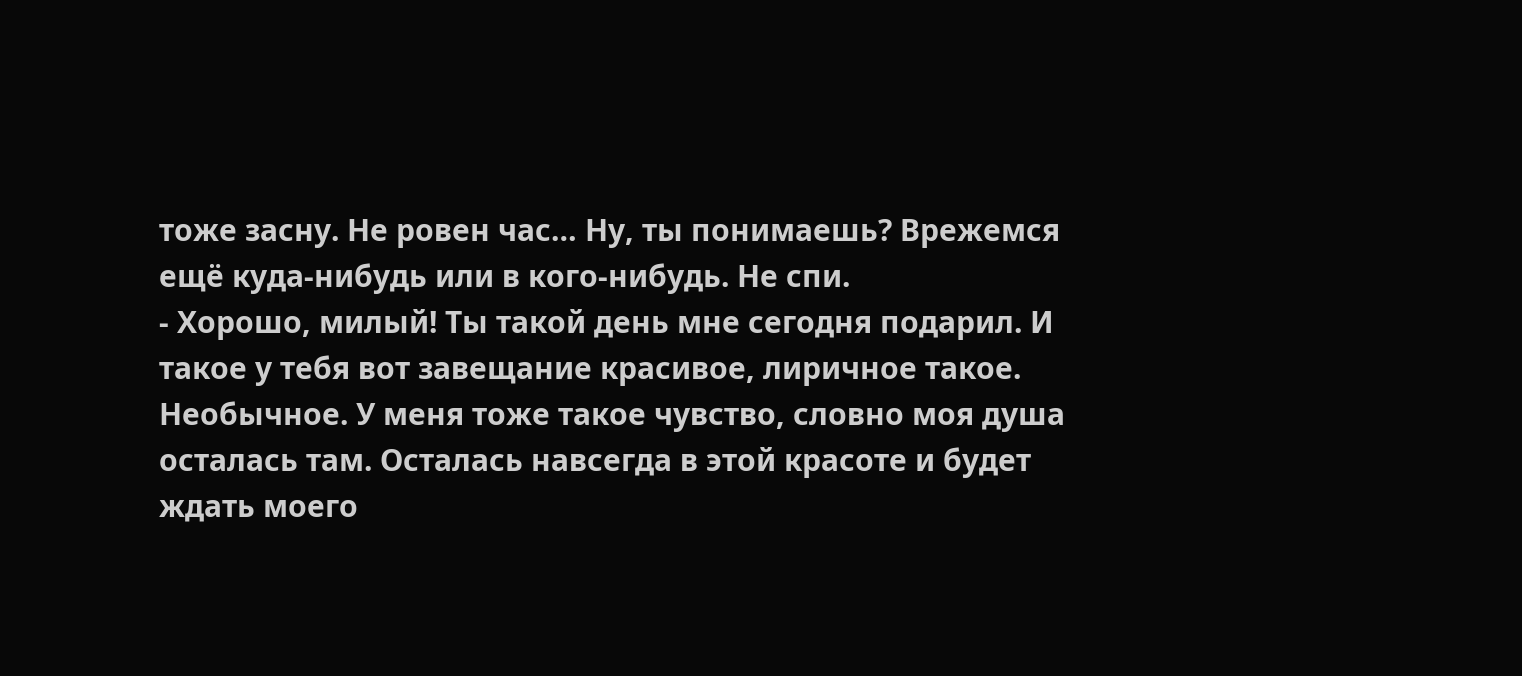тоже засну. Не ровен час… Ну, ты понимаешь? Врежемся ещё куда-нибудь или в кого-нибудь. Не спи.
- Хорошо, милый! Ты такой день мне сегодня подарил. И такое у тебя вот завещание красивое, лиричное такое. Необычное. У меня тоже такое чувство, словно моя душа осталась там. Осталась навсегда в этой красоте и будет ждать моего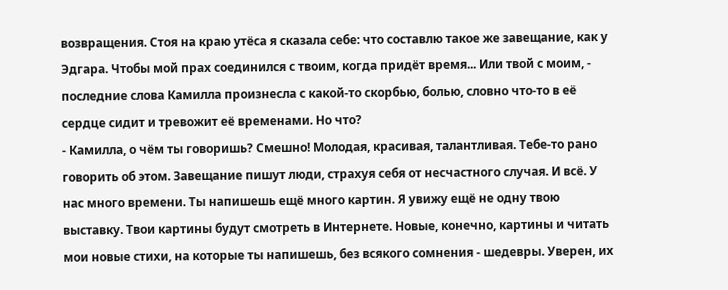возвращения. Стоя на краю утёса я сказала себе: что составлю такое же завещание, как у Эдгара. Чтобы мой прах соединился с твоим, когда придёт время... Или твой с моим, - последние слова Камилла произнесла с какой-то скорбью, болью, словно что-то в её сердце сидит и тревожит её временами. Но что?
- Камилла, о чём ты говоришь? Смешно! Молодая, красивая, талантливая. Тебе-то рано говорить об этом. Завещание пишут люди, страхуя себя от несчастного случая. И всё. У нас много времени. Ты напишешь ещё много картин. Я увижу ещё не одну твою выставку. Твои картины будут смотреть в Интернете. Новые, конечно, картины и читать мои новые стихи, на которые ты напишешь, без всякого сомнения - шедевры. Уверен, их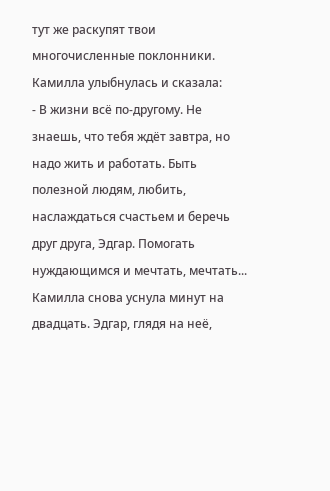тут же раскупят твои многочисленные поклонники.
Камилла улыбнулась и сказала:
- В жизни всё по-другому. Не знаешь, что тебя ждёт завтра, но надо жить и работать. Быть полезной людям, любить, наслаждаться счастьем и беречь друг друга, Эдгар. Помогать нуждающимся и мечтать, мечтать...
Камилла снова уснула минут на двадцать. Эдгар, глядя на неё,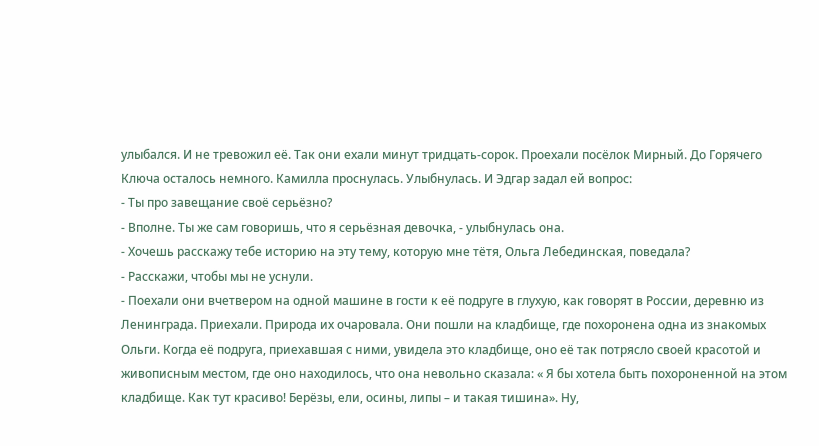улыбался. И не тревожил её. Так они ехали минут тридцать-сорок. Проехали посёлок Мирный. До Горячего Ключа осталось немного. Камилла проснулась. Улыбнулась. И Эдгар задал ей вопрос:
- Ты про завещание своё серьёзно?
- Вполне. Ты же сам говоришь, что я серьёзная девочка, - улыбнулась она.
- Хочешь расскажу тебе историю на эту тему, которую мне тётя, Ольга Лебединская, поведала?
- Расскажи, чтобы мы не уснули.
- Поехали они вчетвером на одной машине в гости к её подруге в глухую, как говорят в России, деревню из Ленинграда. Приехали. Природа их очаровала. Они пошли на кладбище, где похоронена одна из знакомых Ольги. Когда её подруга, приехавшая с ними, увидела это кладбище, оно её так потрясло своей красотой и живописным местом, где оно находилось, что она невольно сказала: « Я бы хотела быть похороненной на этом кладбище. Как тут красиво! Берёзы, ели, осины, липы – и такая тишина». Ну,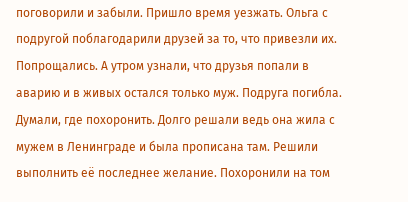поговорили и забыли. Пришло время уезжать. Ольга с подругой поблагодарили друзей за то, что привезли их. Попрощались. А утром узнали, что друзья попали в аварию и в живых остался только муж. Подруга погибла. Думали, где похоронить. Долго решали ведь она жила с мужем в Ленинграде и была прописана там. Решили выполнить её последнее желание. Похоронили на том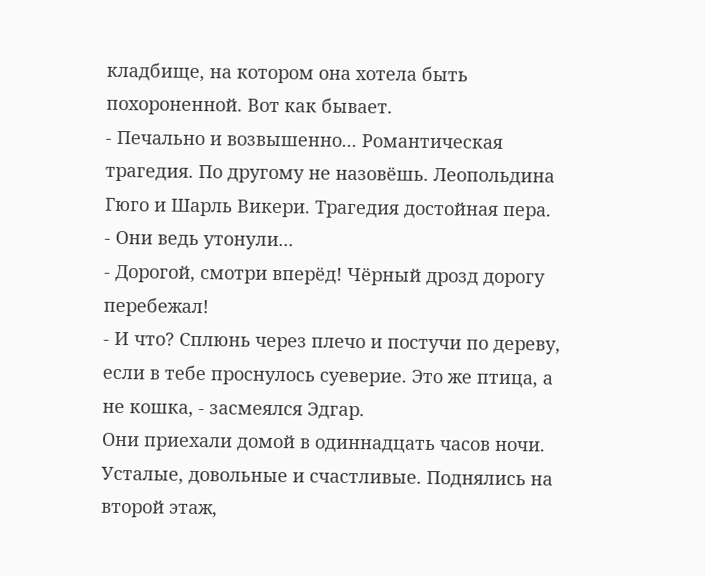кладбище, на котором она хотела быть похороненной. Вот как бывает.
- Печально и возвышенно... Романтическая трагедия. По другому не назовёшь. Леопольдина Гюго и Шарль Викери. Трагедия достойная пера.
- Они ведь утонули...
- Дорогой, смотри вперёд! Чёрный дрозд дорогу перебежал!
- И что? Сплюнь через плечо и постучи по дереву, если в тебе проснулось суеверие. Это же птица, а не кошка, - засмеялся Эдгар.
Они приехали домой в одиннадцать часов ночи. Усталые, довольные и счастливые. Поднялись на второй этаж,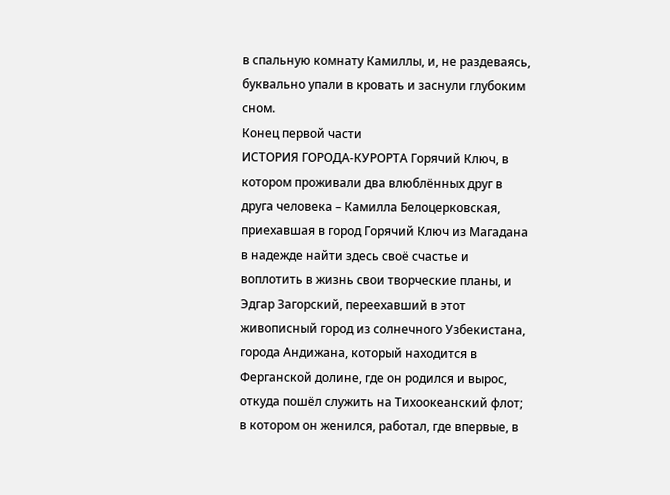в спальную комнату Камиллы, и, не раздеваясь, буквально упали в кровать и заснули глубоким сном.
Конец первой части
ИСТОРИЯ ГОРОДА-КУРОРТА Горячий Ключ, в котором проживали два влюблённых друг в друга человека – Камилла Белоцерковская, приехавшая в город Горячий Ключ из Магадана в надежде найти здесь своё счастье и воплотить в жизнь свои творческие планы, и Эдгар Загорский, переехавший в этот живописный город из солнечного Узбекистана, города Андижана, который находится в Ферганской долине, где он родился и вырос, откуда пошёл служить на Тихоокеанский флот; в котором он женился, работал, где впервые, в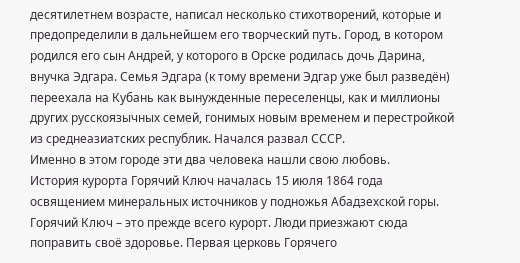десятилетнем возрасте, написал несколько стихотворений, которые и предопределили в дальнейшем его творческий путь. Город, в котором родился его сын Андрей, у которого в Орске родилась дочь Дарина, внучка Эдгара. Семья Эдгара (к тому времени Эдгар уже был разведён) переехала на Кубань как вынужденные переселенцы, как и миллионы других русскоязычных семей, гонимых новым временем и перестройкой из среднеазиатских республик. Начался развал СССР.
Именно в этом городе эти два человека нашли свою любовь.
История курорта Горячий Ключ началась 15 июля 1864 года освящением минеральных источников у подножья Абадзехской горы. Горячий Ключ – это прежде всего курорт. Люди приезжают сюда поправить своё здоровье. Первая церковь Горячего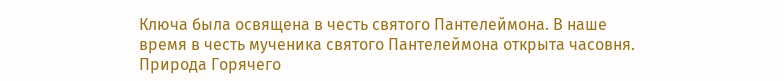Ключа была освящена в честь святого Пантелеймона. В наше время в честь мученика святого Пантелеймона открыта часовня.
Природа Горячего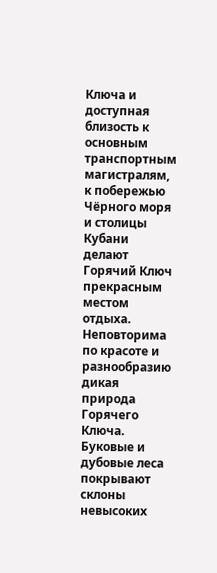Ключа и доступная близость к основным транспортным магистралям, к побережью Чёрного моря и столицы Кубани делают Горячий Ключ прекрасным местом отдыха. Неповторима по красоте и разнообразию дикая природа Горячего Ключа. Буковые и дубовые леса покрывают склоны невысоких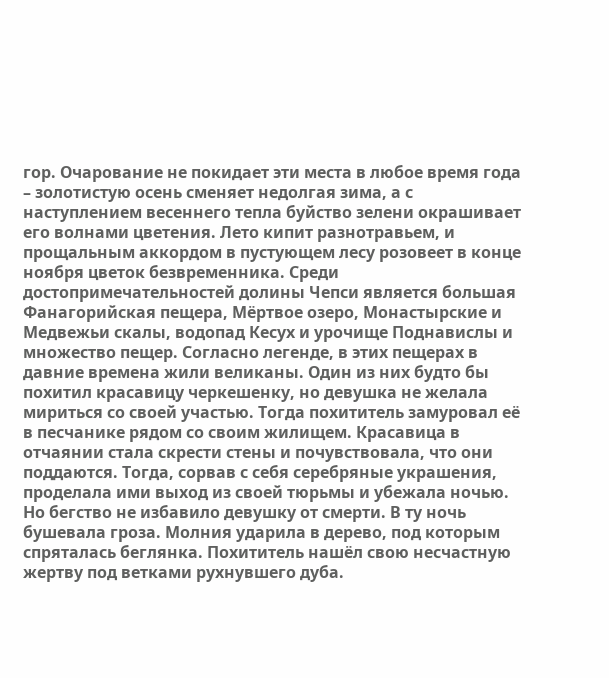гор. Очарование не покидает эти места в любое время года – золотистую осень сменяет недолгая зима, а с наступлением весеннего тепла буйство зелени окрашивает его волнами цветения. Лето кипит разнотравьем, и прощальным аккордом в пустующем лесу розовеет в конце ноября цветок безвременника. Среди достопримечательностей долины Чепси является большая Фанагорийская пещера, Мёртвое озеро, Монастырские и Медвежьи скалы, водопад Кесух и урочище Поднавислы и множество пещер. Согласно легенде, в этих пещерах в давние времена жили великаны. Один из них будто бы похитил красавицу черкешенку, но девушка не желала мириться со своей участью. Тогда похититель замуровал её в песчанике рядом со своим жилищем. Красавица в отчаянии стала скрести стены и почувствовала, что они поддаются. Тогда, сорвав с себя серебряные украшения, проделала ими выход из своей тюрьмы и убежала ночью. Но бегство не избавило девушку от смерти. В ту ночь бушевала гроза. Молния ударила в дерево, под которым спряталась беглянка. Похититель нашёл свою несчастную жертву под ветками рухнувшего дуба.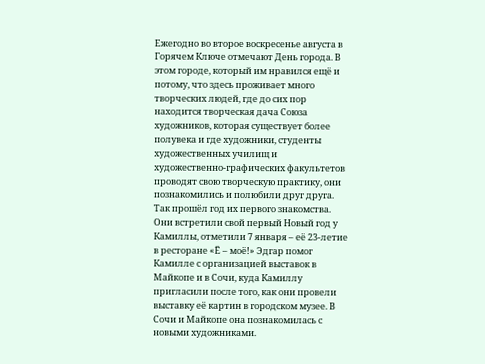Ежегодно во второе воскресенье августа в Горячем Ключе отмечают День города. В этом городе, который им нравился ещё и потому, что здесь проживает много творческих людей, где до сих пор находится творческая дача Союза художников, которая существует более полувека и где художники, студенты художественных училищ и художественно-графических факультетов проводят свою творческую практику, они познакомились и полюбили друг друга.
Так прошёл год их первого знакомства. Они встретили свой первый Новый год у Камиллы, отметили 7 января – её 23-летие в ресторане «Ё – моё!» Эдгар помог Камилле с организацией выставок в Майкопе и в Сочи, куда Камиллу пригласили после того, как они провели выставку её картин в городском музее. В Сочи и Майкопе она познакомилась с новыми художниками.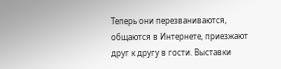Теперь они перезваниваются, общаются в Интернете, приезжают друг к другу в гости. Выставки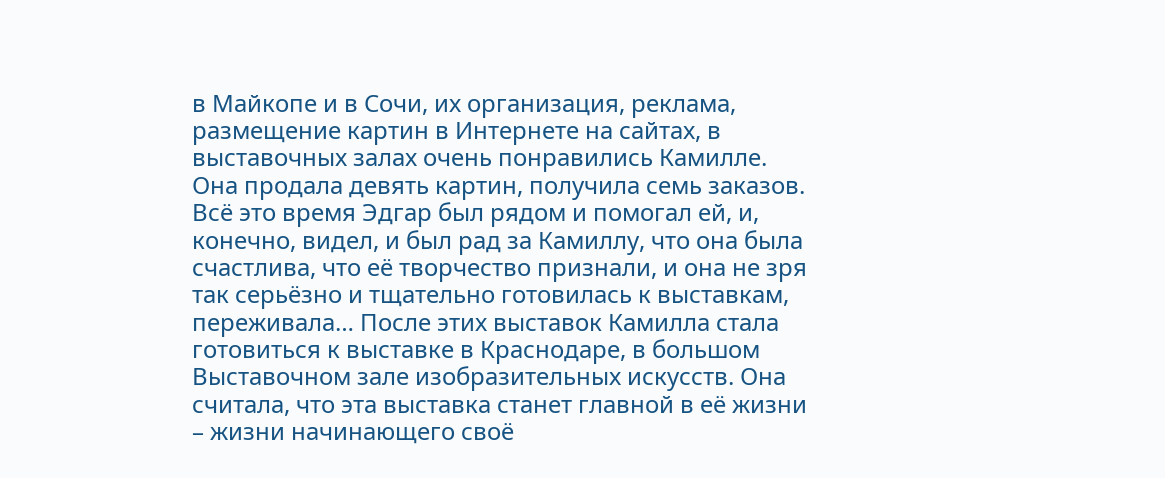в Майкопе и в Сочи, их организация, реклама, размещение картин в Интернете на сайтах, в выставочных залах очень понравились Камилле. Она продала девять картин, получила семь заказов.
Всё это время Эдгар был рядом и помогал ей, и, конечно, видел, и был рад за Камиллу, что она была счастлива, что её творчество признали, и она не зря так серьёзно и тщательно готовилась к выставкам, переживала… После этих выставок Камилла стала готовиться к выставке в Краснодаре, в большом Выставочном зале изобразительных искусств. Она считала, что эта выставка станет главной в её жизни – жизни начинающего своё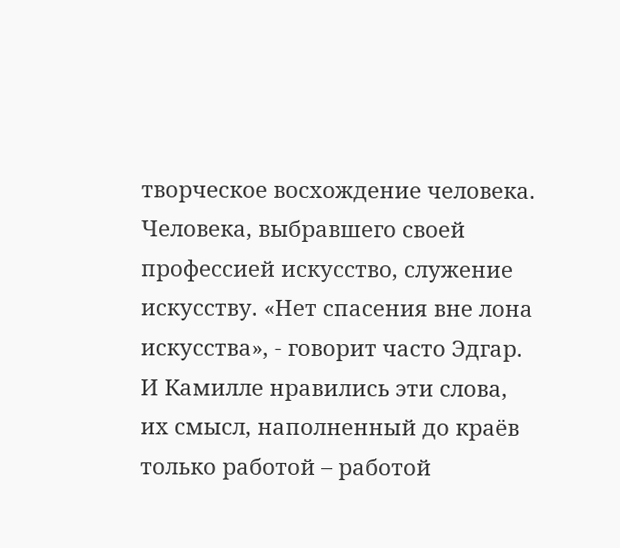творческое восхождение человека. Человека, выбравшего своей профессией искусство, служение искусству. «Нет спасения вне лона искусства», - говорит часто Эдгар. И Камилле нравились эти слова, их смысл, наполненный до краёв только работой – работой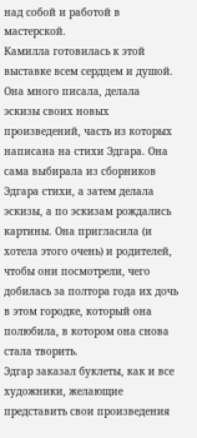над собой и работой в мастерской.
Камилла готовилась к этой выставке всем сердцем и душой. Она много писала, делала эскизы своих новых произведений, часть из которых написана на стихи Эдгара. Она сама выбирала из сборников Эдгара стихи, а затем делала эскизы, а по эскизам рождались картины. Она пригласила (и хотела этого очень) и родителей, чтобы они посмотрели, чего добилась за полтора года их дочь в этом городке, который она полюбила, в котором она снова стала творить.
Эдгар заказал буклеты, как и все художники, желающие представить свои произведения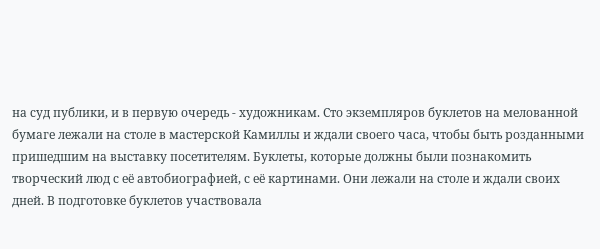на суд публики, и в первую очередь - художникам. Сто экземпляров буклетов на мелованной бумаге лежали на столе в мастерской Камиллы и ждали своего часа, чтобы быть розданными пришедшим на выставку посетителям. Буклеты, которые должны были познакомить творческий люд с её автобиографией, с её картинами. Они лежали на столе и ждали своих дней. В подготовке буклетов участвовала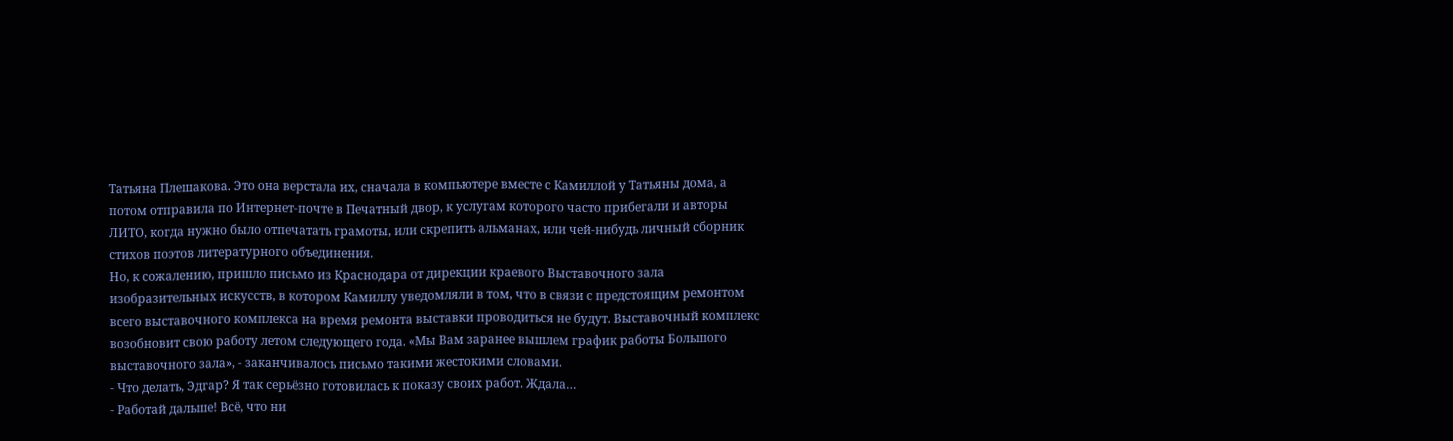Татьяна Плешакова. Это она верстала их, сначала в компьютере вместе с Камиллой у Татьяны дома, а потом отправила по Интернет-почте в Печатный двор, к услугам которого часто прибегали и авторы ЛИТО, когда нужно было отпечатать грамоты, или скрепить альманах, или чей-нибудь личный сборник стихов поэтов литературного объединения.
Но, к сожалению, пришло письмо из Краснодара от дирекции краевого Выставочного зала изобразительных искусств, в котором Камиллу уведомляли в том, что в связи с предстоящим ремонтом всего выставочного комплекса на время ремонта выставки проводиться не будут. Выставочный комплекс возобновит свою работу летом следующего года. «Мы Вам заранее вышлем график работы Большого выставочного зала», - заканчивалось письмо такими жестокими словами.
- Что делать, Эдгар? Я так серьёзно готовилась к показу своих работ. Ждала…
- Работай дальше! Всё, что ни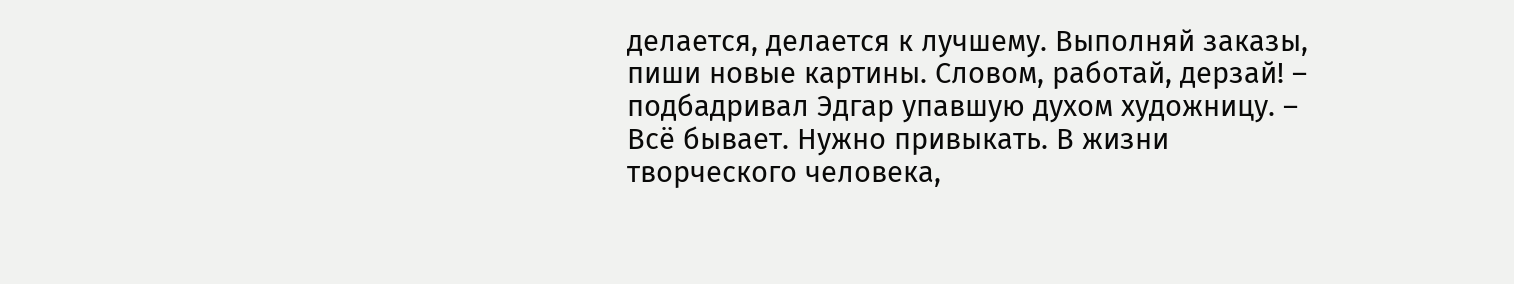делается, делается к лучшему. Выполняй заказы, пиши новые картины. Словом, работай, дерзай! – подбадривал Эдгар упавшую духом художницу. – Всё бывает. Нужно привыкать. В жизни творческого человека,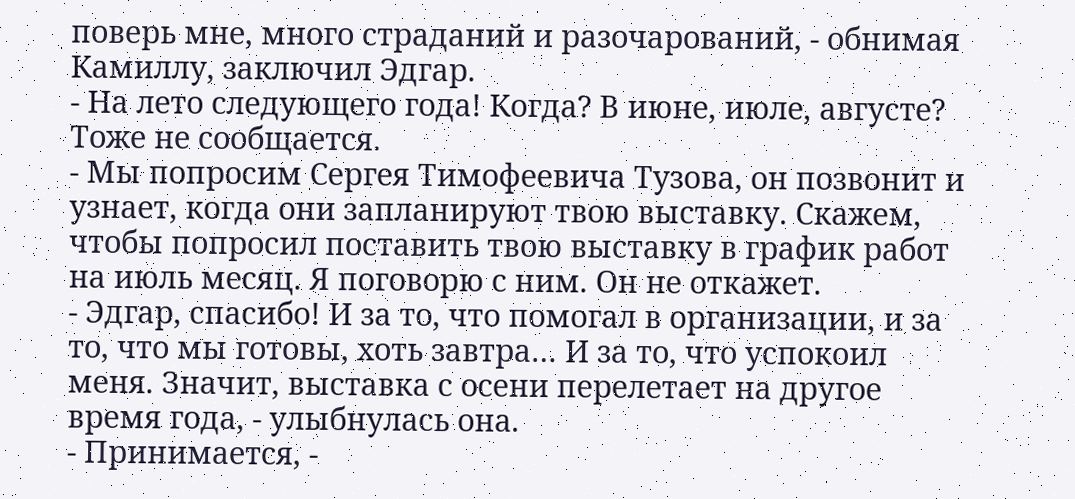поверь мне, много страданий и разочарований, - обнимая Камиллу, заключил Эдгар.
- На лето следующего года! Когда? В июне, июле, августе? Тоже не сообщается.
- Мы попросим Сергея Тимофеевича Тузова, он позвонит и узнает, когда они запланируют твою выставку. Скажем, чтобы попросил поставить твою выставку в график работ на июль месяц. Я поговорю с ним. Он не откажет.
- Эдгар, спасибо! И за то, что помогал в организации, и за то, что мы готовы, хоть завтра… И за то, что успокоил меня. Значит, выставка с осени перелетает на другое время года, - улыбнулась она.
- Принимается, -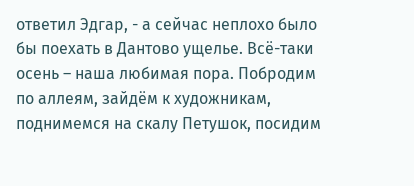ответил Эдгар, - а сейчас неплохо было бы поехать в Дантово ущелье. Всё-таки осень – наша любимая пора. Побродим по аллеям, зайдём к художникам, поднимемся на скалу Петушок, посидим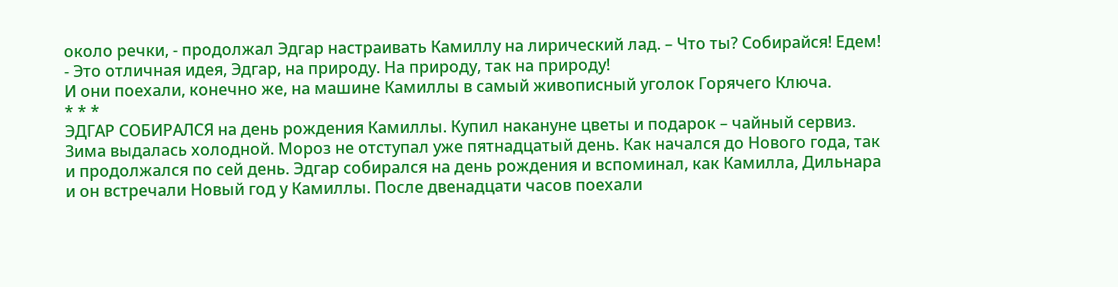около речки, - продолжал Эдгар настраивать Камиллу на лирический лад. – Что ты? Собирайся! Едем!
- Это отличная идея, Эдгар, на природу. На природу, так на природу!
И они поехали, конечно же, на машине Камиллы в самый живописный уголок Горячего Ключа.
* * *
ЭДГАР СОБИРАЛСЯ на день рождения Камиллы. Купил накануне цветы и подарок – чайный сервиз. Зима выдалась холодной. Мороз не отступал уже пятнадцатый день. Как начался до Нового года, так и продолжался по сей день. Эдгар собирался на день рождения и вспоминал, как Камилла, Дильнара и он встречали Новый год у Камиллы. После двенадцати часов поехали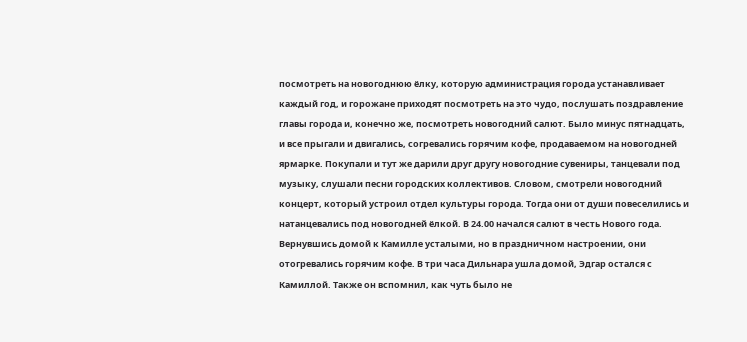посмотреть на новогоднюю ёлку, которую администрация города устанавливает каждый год, и горожане приходят посмотреть на это чудо, послушать поздравление главы города и, конечно же, посмотреть новогодний салют. Было минус пятнадцать, и все прыгали и двигались, согревались горячим кофе, продаваемом на новогодней ярмарке. Покупали и тут же дарили друг другу новогодние сувениры, танцевали под музыку, слушали песни городских коллективов. Словом, смотрели новогодний концерт, который устроил отдел культуры города. Тогда они от души повеселились и натанцевались под новогодней ёлкой. В 24.00 начался салют в честь Нового года. Вернувшись домой к Камилле усталыми, но в праздничном настроении, они отогревались горячим кофе. В три часа Дильнара ушла домой, Эдгар остался с Камиллой. Также он вспомнил, как чуть было не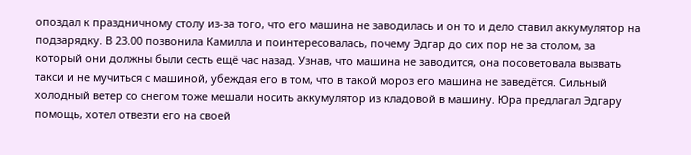опоздал к праздничному столу из-за того, что его машина не заводилась и он то и дело ставил аккумулятор на подзарядку. В 23.00 позвонила Камилла и поинтересовалась, почему Эдгар до сих пор не за столом, за который они должны были сесть ещё час назад. Узнав, что машина не заводится, она посоветовала вызвать такси и не мучиться с машиной, убеждая его в том, что в такой мороз его машина не заведётся. Сильный холодный ветер со снегом тоже мешали носить аккумулятор из кладовой в машину. Юра предлагал Эдгару помощь, хотел отвезти его на своей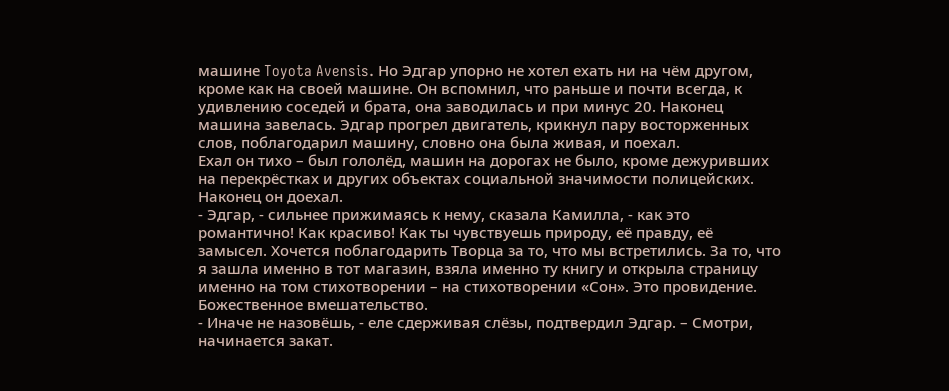машине Toyota Avensis. Но Эдгар упорно не хотел ехать ни на чём другом, кроме как на своей машине. Он вспомнил, что раньше и почти всегда, к удивлению соседей и брата, она заводилась и при минус 20. Наконец машина завелась. Эдгар прогрел двигатель, крикнул пару восторженных слов, поблагодарил машину, словно она была живая, и поехал.
Ехал он тихо – был гололёд, машин на дорогах не было, кроме дежуривших на перекрёстках и других объектах социальной значимости полицейских. Наконец он доехал.
- Эдгар, - сильнее прижимаясь к нему, сказала Камилла, - как это романтично! Как красиво! Как ты чувствуешь природу, её правду, её замысел. Хочется поблагодарить Творца за то, что мы встретились. За то, что я зашла именно в тот магазин, взяла именно ту книгу и открыла страницу именно на том стихотворении – на стихотворении «Сон». Это провидение. Божественное вмешательство.
- Иначе не назовёшь, - еле сдерживая слёзы, подтвердил Эдгар. – Смотри, начинается закат.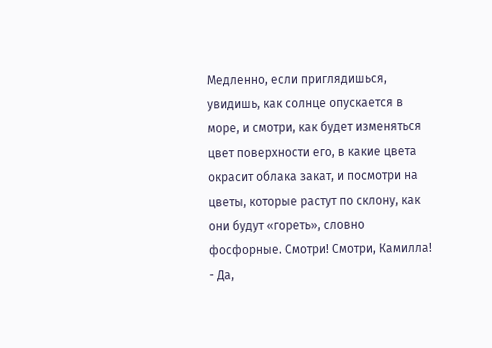Медленно, если приглядишься, увидишь, как солнце опускается в море, и смотри, как будет изменяться цвет поверхности его, в какие цвета окрасит облака закат, и посмотри на цветы, которые растут по склону, как они будут «гореть», словно фосфорные. Смотри! Смотри, Камилла!
- Да,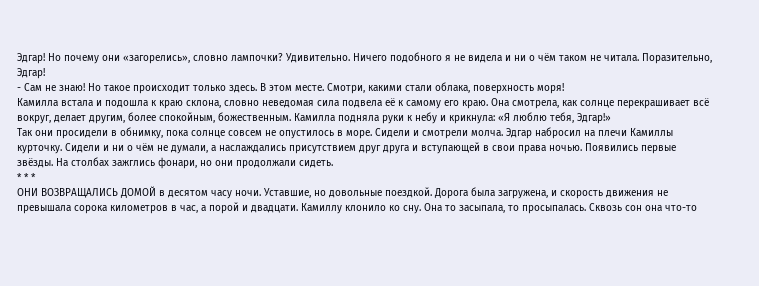Эдгар! Но почему они «загорелись», словно лампочки? Удивительно. Ничего подобного я не видела и ни о чём таком не читала. Поразительно, Эдгар!
- Сам не знаю! Но такое происходит только здесь. В этом месте. Смотри, какими стали облака, поверхность моря!
Камилла встала и подошла к краю склона, словно неведомая сила подвела её к самому его краю. Она смотрела, как солнце перекрашивает всё вокруг, делает другим, более спокойным, божественным. Камилла подняла руки к небу и крикнула: «Я люблю тебя, Эдгар!»
Так они просидели в обнимку, пока солнце совсем не опустилось в море. Сидели и смотрели молча. Эдгар набросил на плечи Камиллы курточку. Сидели и ни о чём не думали, а наслаждались присутствием друг друга и вступающей в свои права ночью. Появились первые звёзды. На столбах зажглись фонари, но они продолжали сидеть.
* * *
ОНИ ВОЗВРАЩАЛИСЬ ДОМОЙ в десятом часу ночи. Уставшие, но довольные поездкой. Дорога была загружена, и скорость движения не превышала сорока километров в час, а порой и двадцати. Камиллу клонило ко сну. Она то засыпала, то просыпалась. Сквозь сон она что-то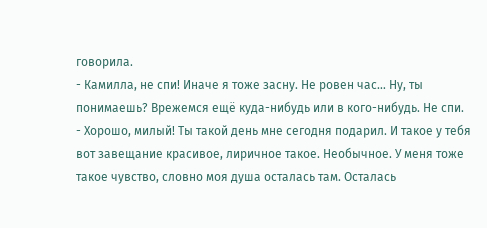говорила.
- Камилла, не спи! Иначе я тоже засну. Не ровен час… Ну, ты понимаешь? Врежемся ещё куда-нибудь или в кого-нибудь. Не спи.
- Хорошо, милый! Ты такой день мне сегодня подарил. И такое у тебя вот завещание красивое, лиричное такое. Необычное. У меня тоже такое чувство, словно моя душа осталась там. Осталась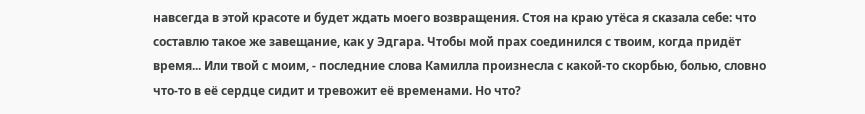навсегда в этой красоте и будет ждать моего возвращения. Стоя на краю утёса я сказала себе: что составлю такое же завещание, как у Эдгара. Чтобы мой прах соединился с твоим, когда придёт время... Или твой с моим, - последние слова Камилла произнесла с какой-то скорбью, болью, словно что-то в её сердце сидит и тревожит её временами. Но что?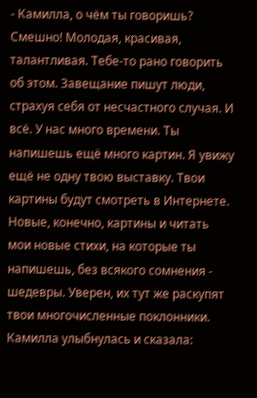- Камилла, о чём ты говоришь? Смешно! Молодая, красивая, талантливая. Тебе-то рано говорить об этом. Завещание пишут люди, страхуя себя от несчастного случая. И всё. У нас много времени. Ты напишешь ещё много картин. Я увижу ещё не одну твою выставку. Твои картины будут смотреть в Интернете. Новые, конечно, картины и читать мои новые стихи, на которые ты напишешь, без всякого сомнения - шедевры. Уверен, их тут же раскупят твои многочисленные поклонники.
Камилла улыбнулась и сказала: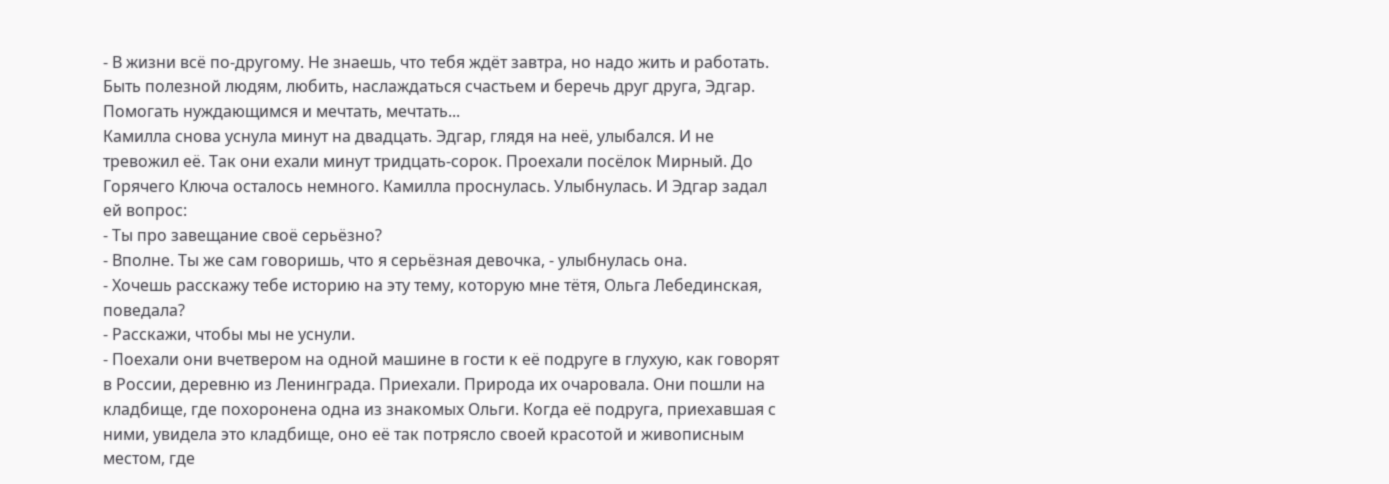- В жизни всё по-другому. Не знаешь, что тебя ждёт завтра, но надо жить и работать. Быть полезной людям, любить, наслаждаться счастьем и беречь друг друга, Эдгар. Помогать нуждающимся и мечтать, мечтать...
Камилла снова уснула минут на двадцать. Эдгар, глядя на неё, улыбался. И не тревожил её. Так они ехали минут тридцать-сорок. Проехали посёлок Мирный. До Горячего Ключа осталось немного. Камилла проснулась. Улыбнулась. И Эдгар задал ей вопрос:
- Ты про завещание своё серьёзно?
- Вполне. Ты же сам говоришь, что я серьёзная девочка, - улыбнулась она.
- Хочешь расскажу тебе историю на эту тему, которую мне тётя, Ольга Лебединская, поведала?
- Расскажи, чтобы мы не уснули.
- Поехали они вчетвером на одной машине в гости к её подруге в глухую, как говорят в России, деревню из Ленинграда. Приехали. Природа их очаровала. Они пошли на кладбище, где похоронена одна из знакомых Ольги. Когда её подруга, приехавшая с ними, увидела это кладбище, оно её так потрясло своей красотой и живописным местом, где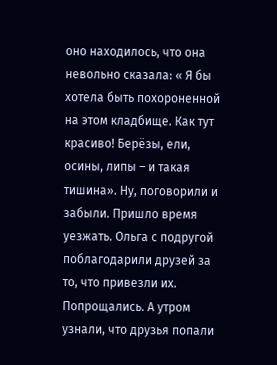оно находилось, что она невольно сказала: « Я бы хотела быть похороненной на этом кладбище. Как тут красиво! Берёзы, ели, осины, липы – и такая тишина». Ну, поговорили и забыли. Пришло время уезжать. Ольга с подругой поблагодарили друзей за то, что привезли их. Попрощались. А утром узнали, что друзья попали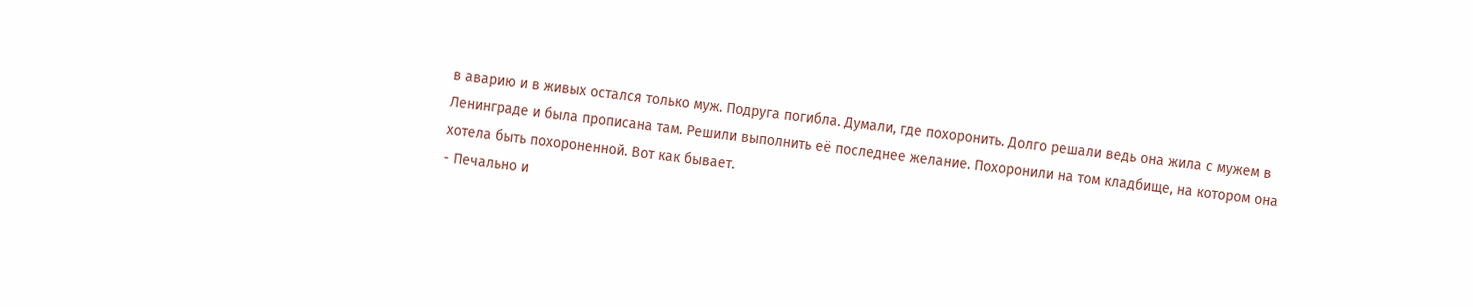в аварию и в живых остался только муж. Подруга погибла. Думали, где похоронить. Долго решали ведь она жила с мужем в Ленинграде и была прописана там. Решили выполнить её последнее желание. Похоронили на том кладбище, на котором она хотела быть похороненной. Вот как бывает.
- Печально и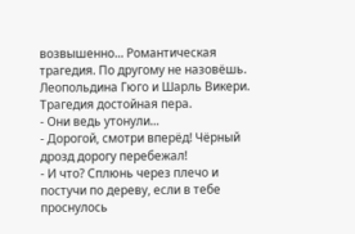возвышенно... Романтическая трагедия. По другому не назовёшь. Леопольдина Гюго и Шарль Викери. Трагедия достойная пера.
- Они ведь утонули...
- Дорогой, смотри вперёд! Чёрный дрозд дорогу перебежал!
- И что? Сплюнь через плечо и постучи по дереву, если в тебе проснулось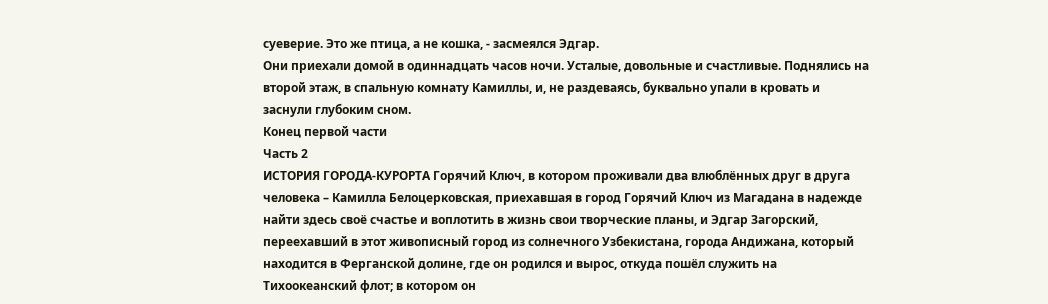суеверие. Это же птица, а не кошка, - засмеялся Эдгар.
Они приехали домой в одиннадцать часов ночи. Усталые, довольные и счастливые. Поднялись на второй этаж, в спальную комнату Камиллы, и, не раздеваясь, буквально упали в кровать и заснули глубоким сном.
Конец первой части
Часть 2
ИСТОРИЯ ГОРОДА-КУРОРТА Горячий Ключ, в котором проживали два влюблённых друг в друга человека – Камилла Белоцерковская, приехавшая в город Горячий Ключ из Магадана в надежде найти здесь своё счастье и воплотить в жизнь свои творческие планы, и Эдгар Загорский, переехавший в этот живописный город из солнечного Узбекистана, города Андижана, который находится в Ферганской долине, где он родился и вырос, откуда пошёл служить на Тихоокеанский флот; в котором он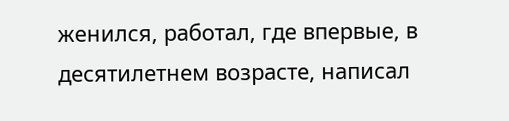женился, работал, где впервые, в десятилетнем возрасте, написал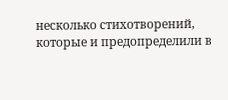несколько стихотворений, которые и предопределили в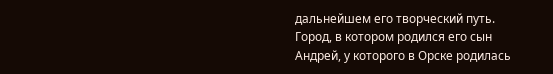дальнейшем его творческий путь. Город, в котором родился его сын Андрей, у которого в Орске родилась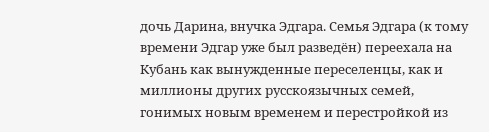дочь Дарина, внучка Эдгара. Семья Эдгара (к тому времени Эдгар уже был разведён) переехала на Кубань как вынужденные переселенцы, как и миллионы других русскоязычных семей, гонимых новым временем и перестройкой из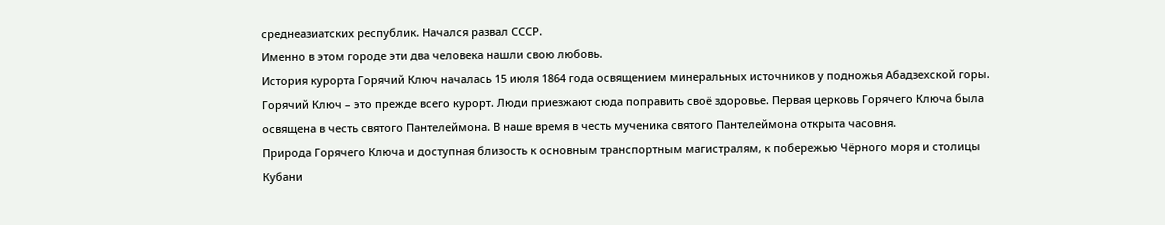среднеазиатских республик. Начался развал СССР.
Именно в этом городе эти два человека нашли свою любовь.
История курорта Горячий Ключ началась 15 июля 1864 года освящением минеральных источников у подножья Абадзехской горы. Горячий Ключ – это прежде всего курорт. Люди приезжают сюда поправить своё здоровье. Первая церковь Горячего Ключа была освящена в честь святого Пантелеймона. В наше время в честь мученика святого Пантелеймона открыта часовня.
Природа Горячего Ключа и доступная близость к основным транспортным магистралям, к побережью Чёрного моря и столицы Кубани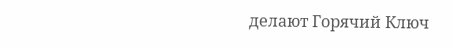делают Горячий Ключ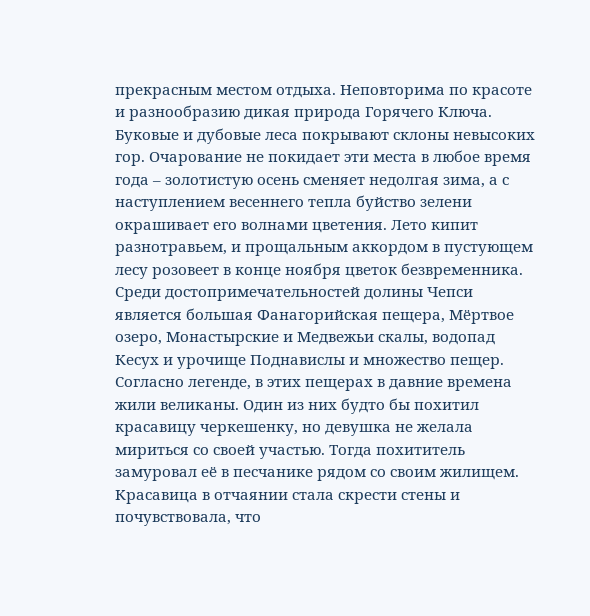прекрасным местом отдыха. Неповторима по красоте и разнообразию дикая природа Горячего Ключа. Буковые и дубовые леса покрывают склоны невысоких гор. Очарование не покидает эти места в любое время года – золотистую осень сменяет недолгая зима, а с наступлением весеннего тепла буйство зелени окрашивает его волнами цветения. Лето кипит разнотравьем, и прощальным аккордом в пустующем лесу розовеет в конце ноября цветок безвременника. Среди достопримечательностей долины Чепси является большая Фанагорийская пещера, Мёртвое озеро, Монастырские и Медвежьи скалы, водопад Кесух и урочище Поднавислы и множество пещер. Согласно легенде, в этих пещерах в давние времена жили великаны. Один из них будто бы похитил красавицу черкешенку, но девушка не желала мириться со своей участью. Тогда похититель замуровал её в песчанике рядом со своим жилищем. Красавица в отчаянии стала скрести стены и почувствовала, что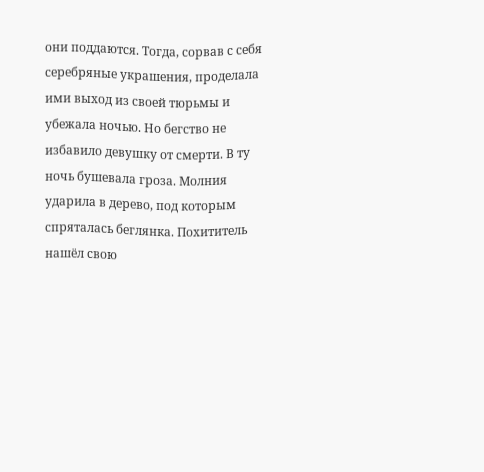они поддаются. Тогда, сорвав с себя серебряные украшения, проделала ими выход из своей тюрьмы и убежала ночью. Но бегство не избавило девушку от смерти. В ту ночь бушевала гроза. Молния ударила в дерево, под которым спряталась беглянка. Похититель нашёл свою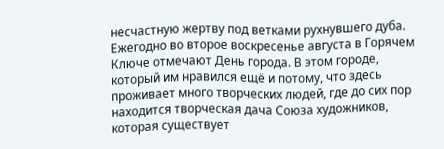несчастную жертву под ветками рухнувшего дуба.
Ежегодно во второе воскресенье августа в Горячем Ключе отмечают День города. В этом городе, который им нравился ещё и потому, что здесь проживает много творческих людей, где до сих пор находится творческая дача Союза художников, которая существует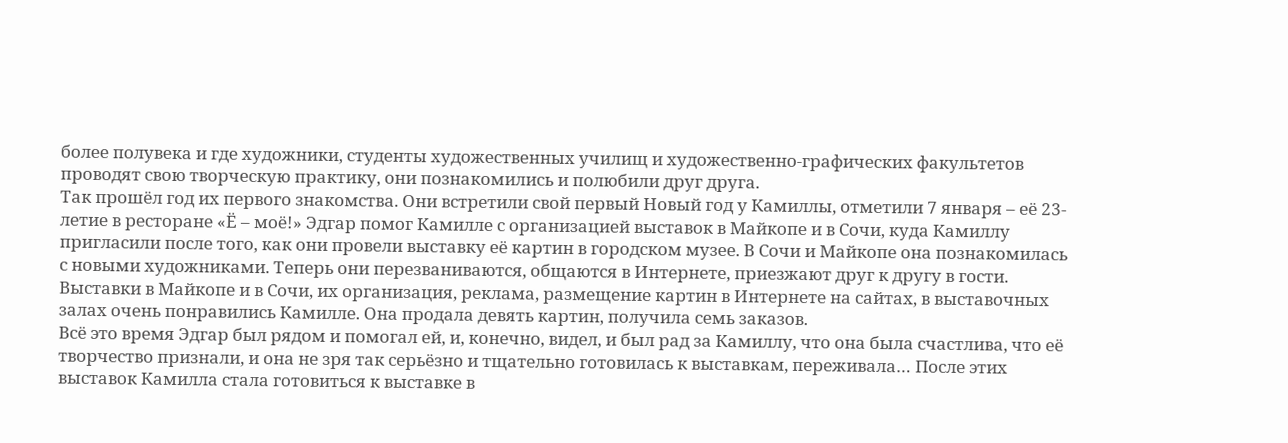более полувека и где художники, студенты художественных училищ и художественно-графических факультетов проводят свою творческую практику, они познакомились и полюбили друг друга.
Так прошёл год их первого знакомства. Они встретили свой первый Новый год у Камиллы, отметили 7 января – её 23-летие в ресторане «Ё – моё!» Эдгар помог Камилле с организацией выставок в Майкопе и в Сочи, куда Камиллу пригласили после того, как они провели выставку её картин в городском музее. В Сочи и Майкопе она познакомилась с новыми художниками. Теперь они перезваниваются, общаются в Интернете, приезжают друг к другу в гости. Выставки в Майкопе и в Сочи, их организация, реклама, размещение картин в Интернете на сайтах, в выставочных залах очень понравились Камилле. Она продала девять картин, получила семь заказов.
Всё это время Эдгар был рядом и помогал ей, и, конечно, видел, и был рад за Камиллу, что она была счастлива, что её творчество признали, и она не зря так серьёзно и тщательно готовилась к выставкам, переживала… После этих выставок Камилла стала готовиться к выставке в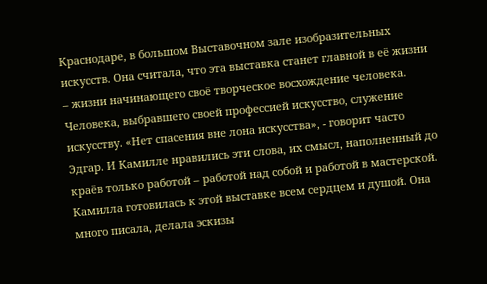Краснодаре, в большом Выставочном зале изобразительных искусств. Она считала, что эта выставка станет главной в её жизни – жизни начинающего своё творческое восхождение человека. Человека, выбравшего своей профессией искусство, служение искусству. «Нет спасения вне лона искусства», - говорит часто Эдгар. И Камилле нравились эти слова, их смысл, наполненный до краёв только работой – работой над собой и работой в мастерской.
Камилла готовилась к этой выставке всем сердцем и душой. Она много писала, делала эскизы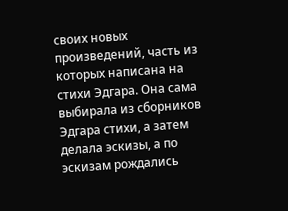своих новых произведений, часть из которых написана на стихи Эдгара. Она сама выбирала из сборников Эдгара стихи, а затем делала эскизы, а по эскизам рождались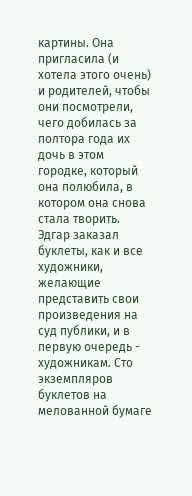картины. Она пригласила (и хотела этого очень) и родителей, чтобы они посмотрели, чего добилась за полтора года их дочь в этом городке, который она полюбила, в котором она снова стала творить.
Эдгар заказал буклеты, как и все художники, желающие представить свои произведения на суд публики, и в первую очередь - художникам. Сто экземпляров буклетов на мелованной бумаге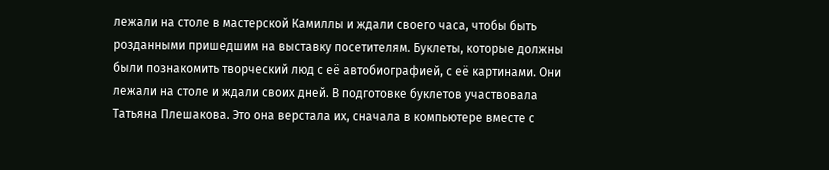лежали на столе в мастерской Камиллы и ждали своего часа, чтобы быть розданными пришедшим на выставку посетителям. Буклеты, которые должны были познакомить творческий люд с её автобиографией, с её картинами. Они лежали на столе и ждали своих дней. В подготовке буклетов участвовала Татьяна Плешакова. Это она верстала их, сначала в компьютере вместе с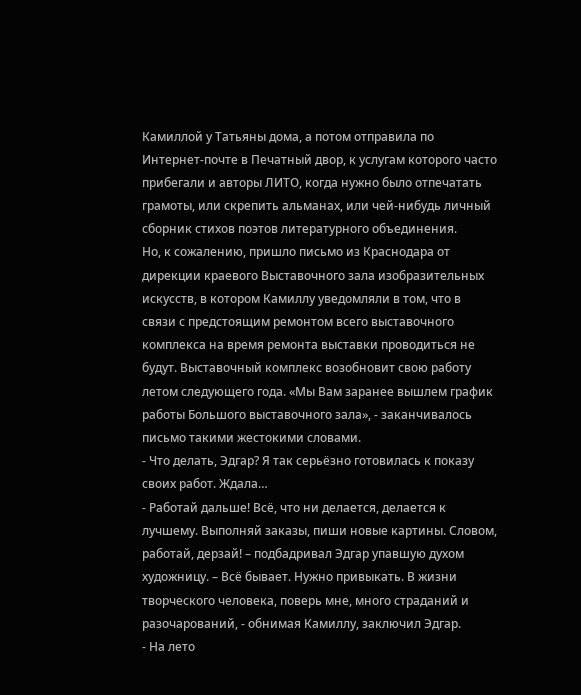Камиллой у Татьяны дома, а потом отправила по Интернет-почте в Печатный двор, к услугам которого часто прибегали и авторы ЛИТО, когда нужно было отпечатать грамоты, или скрепить альманах, или чей-нибудь личный сборник стихов поэтов литературного объединения.
Но, к сожалению, пришло письмо из Краснодара от дирекции краевого Выставочного зала изобразительных искусств, в котором Камиллу уведомляли в том, что в связи с предстоящим ремонтом всего выставочного комплекса на время ремонта выставки проводиться не будут. Выставочный комплекс возобновит свою работу летом следующего года. «Мы Вам заранее вышлем график работы Большого выставочного зала», - заканчивалось письмо такими жестокими словами.
- Что делать, Эдгар? Я так серьёзно готовилась к показу своих работ. Ждала…
- Работай дальше! Всё, что ни делается, делается к лучшему. Выполняй заказы, пиши новые картины. Словом, работай, дерзай! – подбадривал Эдгар упавшую духом художницу. – Всё бывает. Нужно привыкать. В жизни творческого человека, поверь мне, много страданий и разочарований, - обнимая Камиллу, заключил Эдгар.
- На лето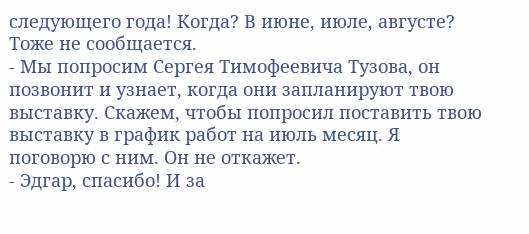следующего года! Когда? В июне, июле, августе? Тоже не сообщается.
- Мы попросим Сергея Тимофеевича Тузова, он позвонит и узнает, когда они запланируют твою выставку. Скажем, чтобы попросил поставить твою выставку в график работ на июль месяц. Я поговорю с ним. Он не откажет.
- Эдгар, спасибо! И за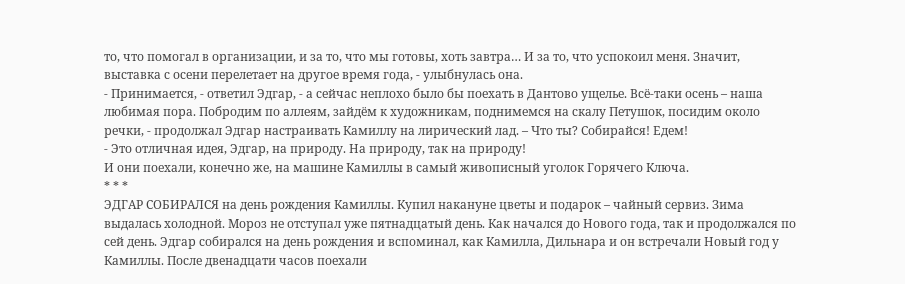то, что помогал в организации, и за то, что мы готовы, хоть завтра… И за то, что успокоил меня. Значит, выставка с осени перелетает на другое время года, - улыбнулась она.
- Принимается, - ответил Эдгар, - а сейчас неплохо было бы поехать в Дантово ущелье. Всё-таки осень – наша любимая пора. Побродим по аллеям, зайдём к художникам, поднимемся на скалу Петушок, посидим около речки, - продолжал Эдгар настраивать Камиллу на лирический лад. – Что ты? Собирайся! Едем!
- Это отличная идея, Эдгар, на природу. На природу, так на природу!
И они поехали, конечно же, на машине Камиллы в самый живописный уголок Горячего Ключа.
* * *
ЭДГАР СОБИРАЛСЯ на день рождения Камиллы. Купил накануне цветы и подарок – чайный сервиз. Зима выдалась холодной. Мороз не отступал уже пятнадцатый день. Как начался до Нового года, так и продолжался по сей день. Эдгар собирался на день рождения и вспоминал, как Камилла, Дильнара и он встречали Новый год у Камиллы. После двенадцати часов поехали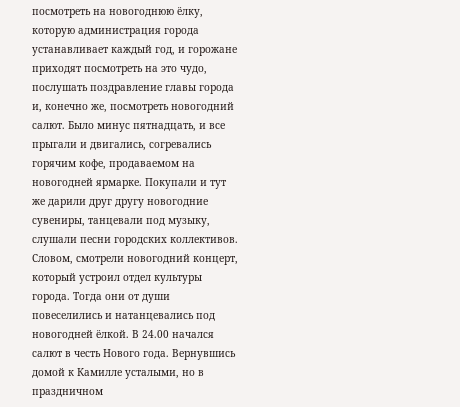посмотреть на новогоднюю ёлку, которую администрация города устанавливает каждый год, и горожане приходят посмотреть на это чудо, послушать поздравление главы города и, конечно же, посмотреть новогодний салют. Было минус пятнадцать, и все прыгали и двигались, согревались горячим кофе, продаваемом на новогодней ярмарке. Покупали и тут же дарили друг другу новогодние сувениры, танцевали под музыку, слушали песни городских коллективов. Словом, смотрели новогодний концерт, который устроил отдел культуры города. Тогда они от души повеселились и натанцевались под новогодней ёлкой. В 24.00 начался салют в честь Нового года. Вернувшись домой к Камилле усталыми, но в праздничном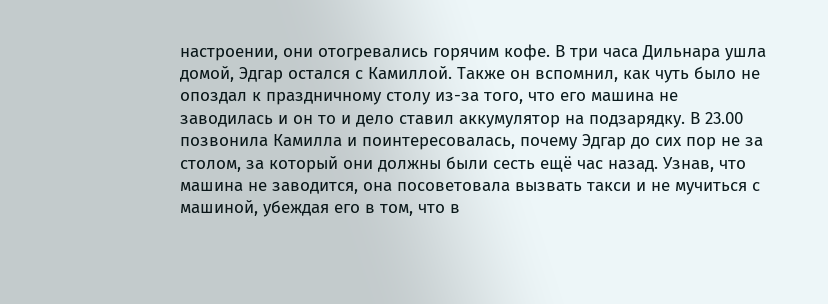настроении, они отогревались горячим кофе. В три часа Дильнара ушла домой, Эдгар остался с Камиллой. Также он вспомнил, как чуть было не опоздал к праздничному столу из-за того, что его машина не заводилась и он то и дело ставил аккумулятор на подзарядку. В 23.00 позвонила Камилла и поинтересовалась, почему Эдгар до сих пор не за столом, за который они должны были сесть ещё час назад. Узнав, что машина не заводится, она посоветовала вызвать такси и не мучиться с машиной, убеждая его в том, что в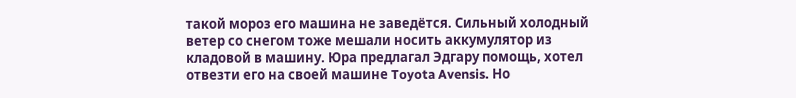такой мороз его машина не заведётся. Сильный холодный ветер со снегом тоже мешали носить аккумулятор из кладовой в машину. Юра предлагал Эдгару помощь, хотел отвезти его на своей машине Toyota Avensis. Но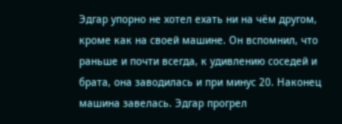Эдгар упорно не хотел ехать ни на чём другом, кроме как на своей машине. Он вспомнил, что раньше и почти всегда, к удивлению соседей и брата, она заводилась и при минус 20. Наконец машина завелась. Эдгар прогрел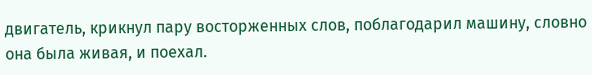двигатель, крикнул пару восторженных слов, поблагодарил машину, словно она была живая, и поехал.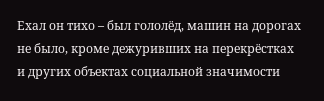Ехал он тихо – был гололёд, машин на дорогах не было, кроме дежуривших на перекрёстках и других объектах социальной значимости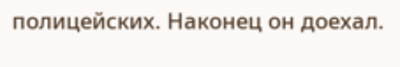полицейских. Наконец он доехал.